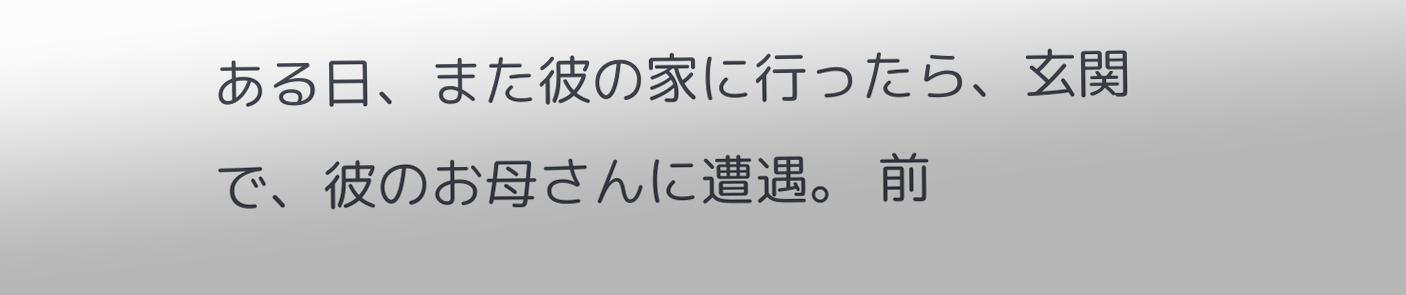ある日、また彼の家に行ったら、玄関で、彼のお母さんに遭遇。 前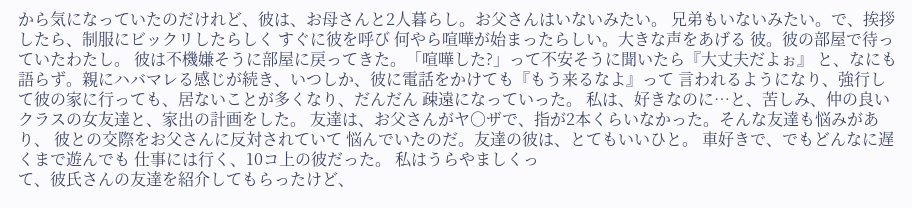から気になっていたのだけれど、彼は、お母さんと2人暮らし。お父さんはいないみたい。 兄弟もいないみたい。で、挨拶したら、制服にビックリしたらしく すぐに彼を呼び 何やら喧嘩が始まったらしい。大きな声をあげる 彼。彼の部屋で待っていたわたし。 彼は不機嫌そうに部屋に戻ってきた。「喧嘩した?」って不安そうに聞いたら『大丈夫だよぉ』 と、なにも語らず。親にハバマレる感じが続き、いつしか、彼に電話をかけても『もう来るなよ』って 言われるようになり、強行して彼の家に行っても、居ないことが多くなり、だんだん 疎遠になっていった。 私は、好きなのに…と、苦しみ、仲の良いクラスの女友達と、家出の計画をした。 友達は、お父さんがヤ○ザで、指が2本くらいなかった。そんな友達も悩みがあり、 彼との交際をお父さんに反対されていて 悩んでいたのだ。友達の彼は、とてもいいひと。 車好きで、でもどんなに遅くまで遊んでも 仕事には行く、10コ上の彼だった。 私はうらやましくっ
て、彼氏さんの友達を紹介してもらったけど、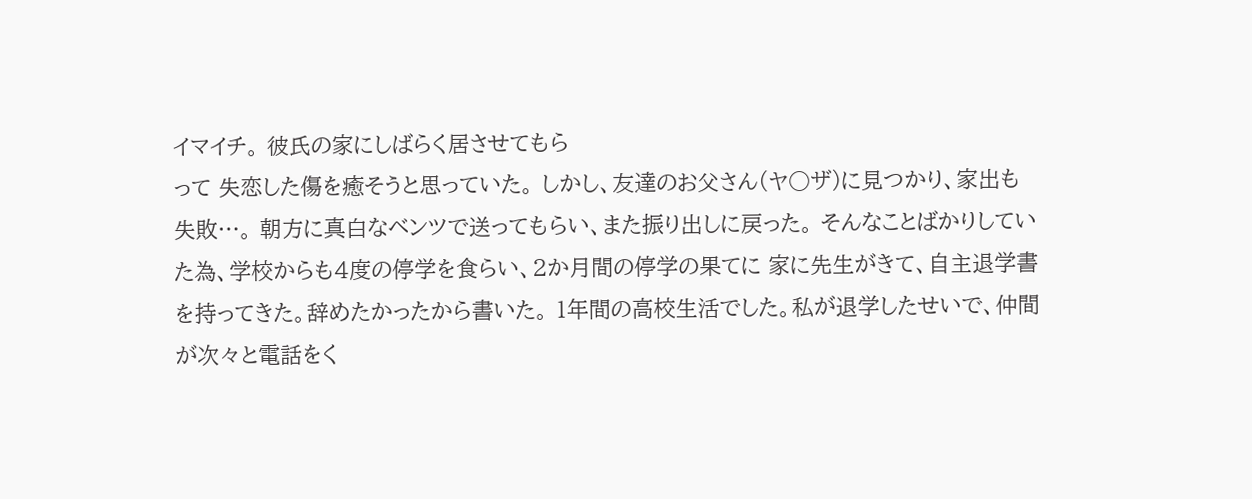イマイチ。 彼氏の家にしばらく居させてもら
って 失恋した傷を癒そうと思っていた。 しかし、友達のお父さん(ヤ○ザ)に見つかり、家出も失敗…。 朝方に真白なベンツで送ってもらい、また振り出しに戻った。 そんなことばかりしていた為、学校からも4度の停学を食らい、2か月間の停学の果てに 家に先生がきて、自主退学書を持ってきた。辞めたかったから書いた。 1年間の高校生活でした。私が退学したせいで、仲間が次々と電話をく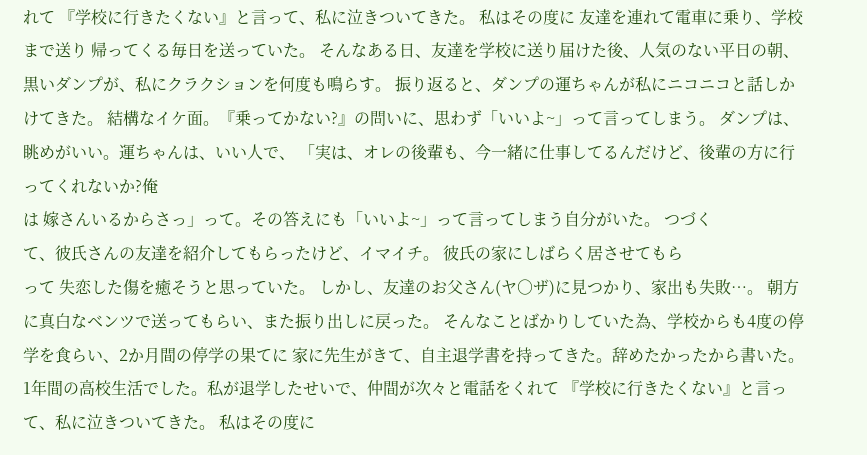れて 『学校に行きたくない』と言って、私に泣きついてきた。 私はその度に 友達を連れて電車に乗り、学校まで送り 帰ってくる毎日を送っていた。 そんなある日、友達を学校に送り届けた後、人気のない平日の朝、 黒いダンプが、私にクラクションを何度も鳴らす。 振り返ると、ダンプの運ちゃんが私にニコニコと話しかけてきた。 結構なイケ面。『乗ってかない?』の問いに、思わず「いいよ~」って言ってしまう。 ダンプは、眺めがいい。運ちゃんは、いい人で、 「実は、オレの後輩も、今一緒に仕事してるんだけど、後輩の方に行ってくれないか?俺
は 嫁さんいるからさっ」って。その答えにも「いいよ~」って言ってしまう自分がいた。 つづく
て、彼氏さんの友達を紹介してもらったけど、イマイチ。 彼氏の家にしばらく居させてもら
って 失恋した傷を癒そうと思っていた。 しかし、友達のお父さん(ヤ○ザ)に見つかり、家出も失敗…。 朝方に真白なベンツで送ってもらい、また振り出しに戻った。 そんなことばかりしていた為、学校からも4度の停学を食らい、2か月間の停学の果てに 家に先生がきて、自主退学書を持ってきた。辞めたかったから書いた。 1年間の高校生活でした。私が退学したせいで、仲間が次々と電話をくれて 『学校に行きたくない』と言って、私に泣きついてきた。 私はその度に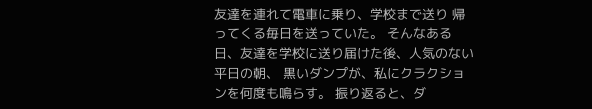友達を連れて電車に乗り、学校まで送り 帰ってくる毎日を送っていた。 そんなある日、友達を学校に送り届けた後、人気のない平日の朝、 黒いダンプが、私にクラクションを何度も鳴らす。 振り返ると、ダ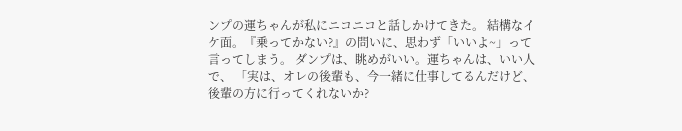ンプの運ちゃんが私にニコニコと話しかけてきた。 結構なイケ面。『乗ってかない?』の問いに、思わず「いいよ~」って言ってしまう。 ダンプは、眺めがいい。運ちゃんは、いい人で、 「実は、オレの後輩も、今一緒に仕事してるんだけど、後輩の方に行ってくれないか?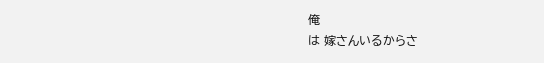俺
は 嫁さんいるからさ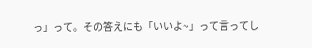っ」って。その答えにも「いいよ~」って言ってし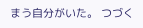まう自分がいた。 つづく